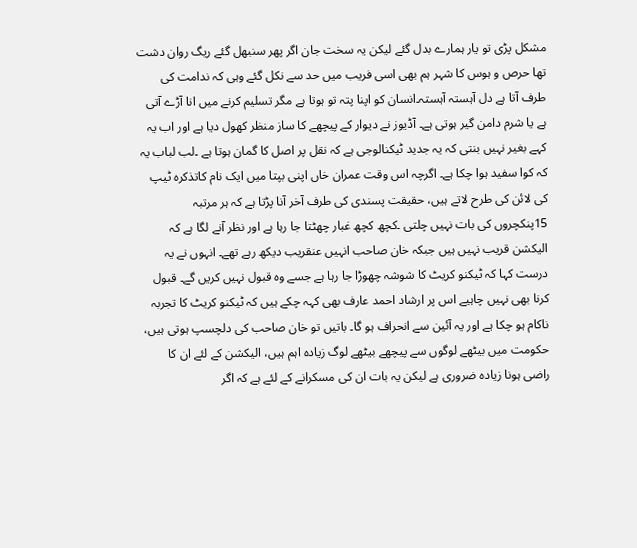مشکل پڑی تو یار ہمارے بدل گئے لیکن یہ سخت جان اگر پھر سنبھل گئے ریگ روان دشت تھا حرص و ہوس کا شہر ہم بھی اسی فریب میں حد سے نکل گئے وہی کہ ندامت کی طرف آتا ہے دل آہستہ آہستہ۔انسان کو اپنا پتہ تو ہوتا ہے مگر تسلیم کرنے میں انا آڑے آتی ہے یا شرم دامن گیر ہوتی ہے۔ آڈیوز نے دیوار کے پیچھے کا ساز منظر کھول دیا ہے اور اب یہ کہے بغیر نہیں بنتی کہ یہ جدید ٹیکنالوجی ہے کہ نقل پر اصل کا گمان ہوتا ہے ۔لب لباب یہ کہ کوا سفید ہوا چکا ہے۔ اگرچہ اس وقت عمران خاں اپنی بپتا میں ایک نام کاتذکرہ ٹیپ کی لائن کی طرح لاتے ہیں، حقیقت پسندی کی طرف آخر آنا پڑتا ہے کہ ہر مرتبہ 15پنکچروں کی بات نہیں چلتی ۔کچھ کچھ غبار چھٹتا جا رہا ہے اور نظر آنے لگا ہے کہ الیکشن قریب نہیں ہیں جبکہ خان صاحب انہیں عنقریب دیکھ رہے تھے۔ انہوں نے یہ درست کہا کہ ٹیکنو کریٹ کا شوشہ چھوڑا جا رہا ہے جسے وہ قبول نہیں کریں گے۔ قبول کرنا بھی نہیں چاہیے اس پر ارشاد احمد عارف بھی کہہ چکے ہیں کہ ٹیکنو کریٹ کا تجربہ ناکام ہو چکا ہے اور یہ آئین سے انحراف ہو گا۔ باتیں تو خان صاحب کی دلچسپ ہوتی ہیں، حکومت میں بیٹھے لوگوں سے پیچھے بیٹھے لوگ زیادہ اہم ہیں، الیکشن کے لئے ان کا راضی ہونا زیادہ ضروری ہے لیکن یہ بات ان کی مسکرانے کے لئے ہے کہ اگر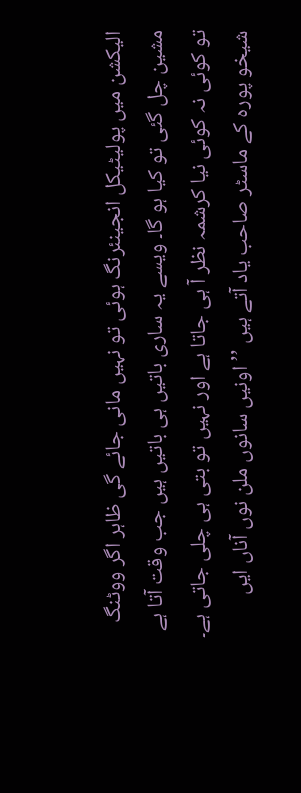الیکشن میں پولیٹیکل انجینئرنگ ہوئی تو نہیں مانی جائے گی ظاہر اگر ووٹنگ مشین چل گئی تو کیا ہو گا۔ ویسے یہ ساری باتیں ہی باتیں ہیں جب وقت آتا ہے تو کوئی نہ کوئی نیا کرشمہ نظر آ ہی جاتا ہے اور نہیں تو بتی ہی چلی جاتی ہے۔ شیخو پورہ کے ماسٹر صاحب یاد آتے ہیں ’’اونیں سانوں ملن نوں آناں ایں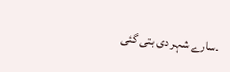۔سارے شہر دی بتی گئی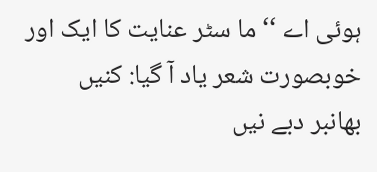ہوئی اے ‘‘ ما سٹر عنایت کا ایک اور خوبصورت شعر یاد آ گیا: کنیں بھانبر دبے نیں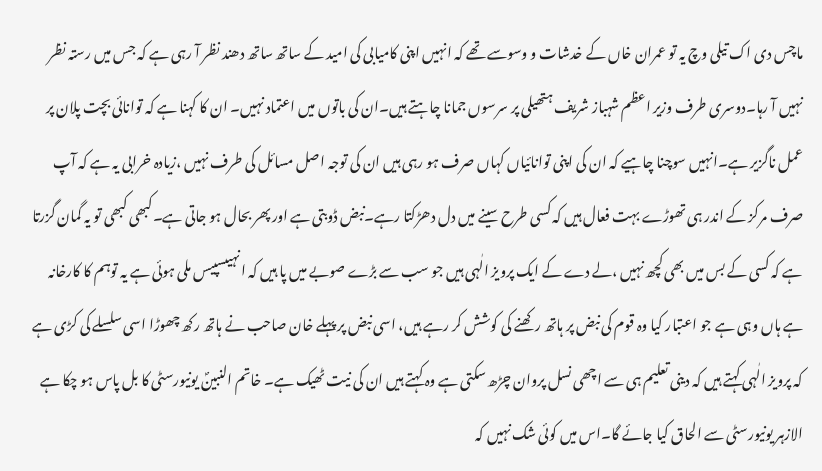ماچس دی اک تیلی وچ یہ تو عمران خاں کے خدشات و وسوسے تھے کہ انہیں اپنی کامیابی کی امید کے ساتھ ساتھ دھند نظر آ رہی ہے کہ جس میں رستہ نظر نہیں آ رہا۔دوسری طرف وزیر اعظم شہباز شریف ہتھیلی پر سرسوں جمانا چاہتے ہیں۔ان کی باتوں میں اعتماد نہیں۔ ان کا کہنا ہے کہ توانائی بچت پلان پر عمل ناگزیر ہے۔انہیں سوچنا چاہیے کہ ان کی اپنی توانائیاں کہاں صرف ہو رہی ہیں ان کی توجہ اصل مسائل کی طرف نہیں ،زیادہ خرابی یہ ہے کہ آپ صرف مرکز کے اندر ہی تھوڑے بہت فعال ہیں کہ کسی طرح سینے میں دل دھڑکتا رہے۔نبض ڈوبتی ہے اور پھر بحال ہو جاتی ہے۔کبھی کبھی تو یہ گمان گزرتا ہے کہ کسی کے بس میں بھی کچھ نہیں ،لے دے کے ایک پرویز الٰہی ہیں جو سب سے بڑے صوبے میں پا ہیں کہ انہیںسپیس ملی ہوئی ہے یہ توہم کا کارخانہ ہے ہاں وہی ہے جو اعتبار کیا وہ قوم کی نبض پر ہاتھ رکھنے کی کوشش کر رہے ہیں، اسی نبض پر پہلے خان صاحب نے ہاتھ رکھ چھوڑا اسی سلسلے کی کڑی ہے کہ پرویز الٰہی کہتے ہیں کہ دینی تعلیم ہی سے اچھی نسل پروان چڑھ سکتی ہے وہ کہتے ہیں ان کی نیت ٹھیک ہے۔ خاتم النبینؐ یونیورسٹی کا بل پاس ہو چکا ہے الازہر یونیورسٹی سے الحاق کیا جائے گا۔اس میں کوئی شک نہیں کہ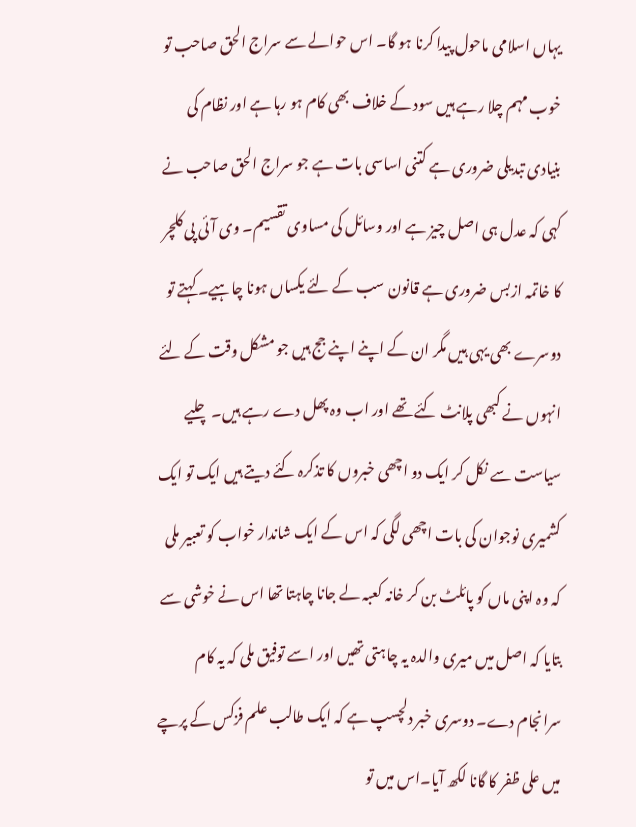یہاں اسلامی ماحول پیدا کرنا ہو گا۔ اس حوالے سے سراج الحق صاحب تو خوب مہم چلا رہے ہیں سود کے خلاف بھی کام ہو رہا ہے اور نظام کی بنیادی تبدیلی ضروری ہے کتنی اساسی بات ہے جو سراج الحق صاحب نے کہی کہ عدل ہی اصل چیز ہے اور وسائل کی مساوی تقسیم۔ وی آئی پی کلچر کا خاتمہ ازبس ضروری ہے قانون سب کے لئے یکساں ہونا چاہیے۔ کہتے تو دوسرے بھی یہی ہیں مگر ان کے اپنے اپنے جج ہیں جو مشکل وقت کے لئے انہوں نے کبھی پلانٹ کئے تھے اور اب وہ پھل دے رہے ہیں۔ چلیے سیاست سے نکل کر ایک دو اچھی خبروں کا تذکرہ کئے دیتے ہیں ایک تو ایک کشمیری نوجوان کی بات اچھی لگی کہ اس کے ایک شاندار خواب کو تعبیر ملی کہ وہ اپنی ماں کو پائلٹ بن کر خانہ کعبہ لے جانا چاہتا تھا اس نے خوشی سے بتایا کہ اصل میں میری والدہ یہ چاہتی تھیں اور اسے توفیق ملی کہ یہ کام سرانجام دے۔ دوسری خبر دلچسپ ہے کہ ایک طالب علم فزکس کے پرچے میں علی ظفر کا گانا لکھ آیا۔اس میں تو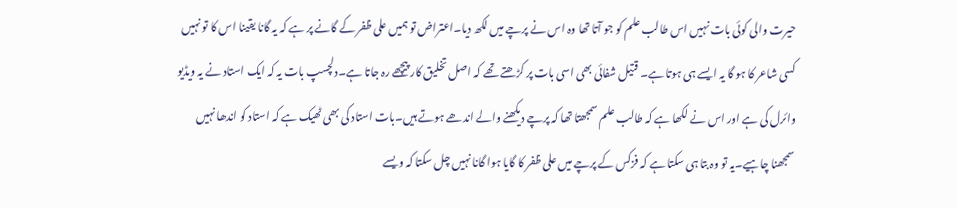حیرت والی کوئی بات نہیں اس طالب علم کو جو آتا تھا وہ اس نے پرچے میں لکھ دیا۔اعتراض تو ہمیں علی ظفر کے گانے پر ہے کہ یہ گانا یقینا اس کا تو نہیں کسی شاعر کا ہو گا یہ ایسے ہی ہوتا ہے۔ قتیل شفائی بھی اسی بات پر کڑھتے تھے کہ اصل تخلیق کار پیچھے رہ جاتا ہے۔دلچسپ بات یہ کہ ایک استاد نے یہ ویڈیو وائرل کی ہے اور اس نے لکھا ہے کہ طالب علم سمجھتا تھا کہ پرچے دیکھنے والے اندھے ہوتے ہیں۔بات استاد کی بھی ٹھیک ہے کہ استاد کو اندھا نہیں سمجھنا چاہیے۔یہ تو وہ بتا ہی سکتا ہے کہ فزکس کے پرچے میں علی ظفر کا گایا ہوا گانا نہیں چل سکتا کہ ویسے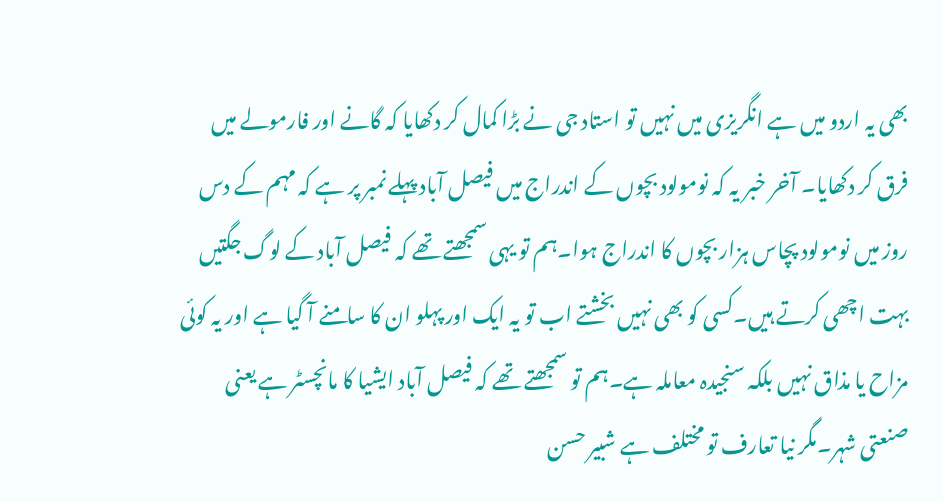بھی یہ اردو میں ہے انگریزی میں نہیں تو استاد جی نے بڑا کمال کر دکھایا کہ گانے اور فارمولے میں فرق کر دکھایا۔ آخر خبر یہ کہ نومولود بچوں کے اندراج میں فیصل آباد پہلے نمبر پر ہے کہ مہم کے دس روز میں نومولود پچاس ہزار بچوں کا اندراج ہوا۔ہم تو یہی سمجھتے تھے کہ فیصل آباد کے لوگ جگتیں بہت اچھی کرتے ہیں۔کسی کو بھی نہیں بخشتے اب تو یہ ایک اور پہلو ان کا سامنے آ گیا ہے اور یہ کوئی مزاح یا مذاق نہیں بلکہ سنجیدہ معاملہ ہے۔ہم تو سمجھتے تھے کہ فیصل آباد ایشیا کا مانچسٹر ہے یعنی صنعتی شہر۔مگر نیا تعارف تو مختلف ہے شبیر حسن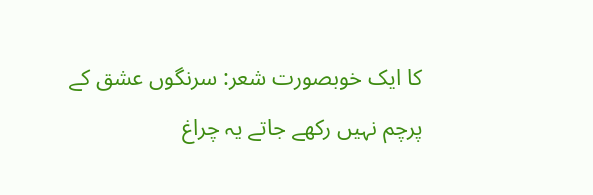کا ایک خوبصورت شعر: سرنگوں عشق کے پرچم نہیں رکھے جاتے یہ چراغ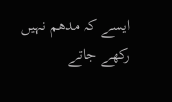ایسے کہ مدھم نہیں رکھے جاتے